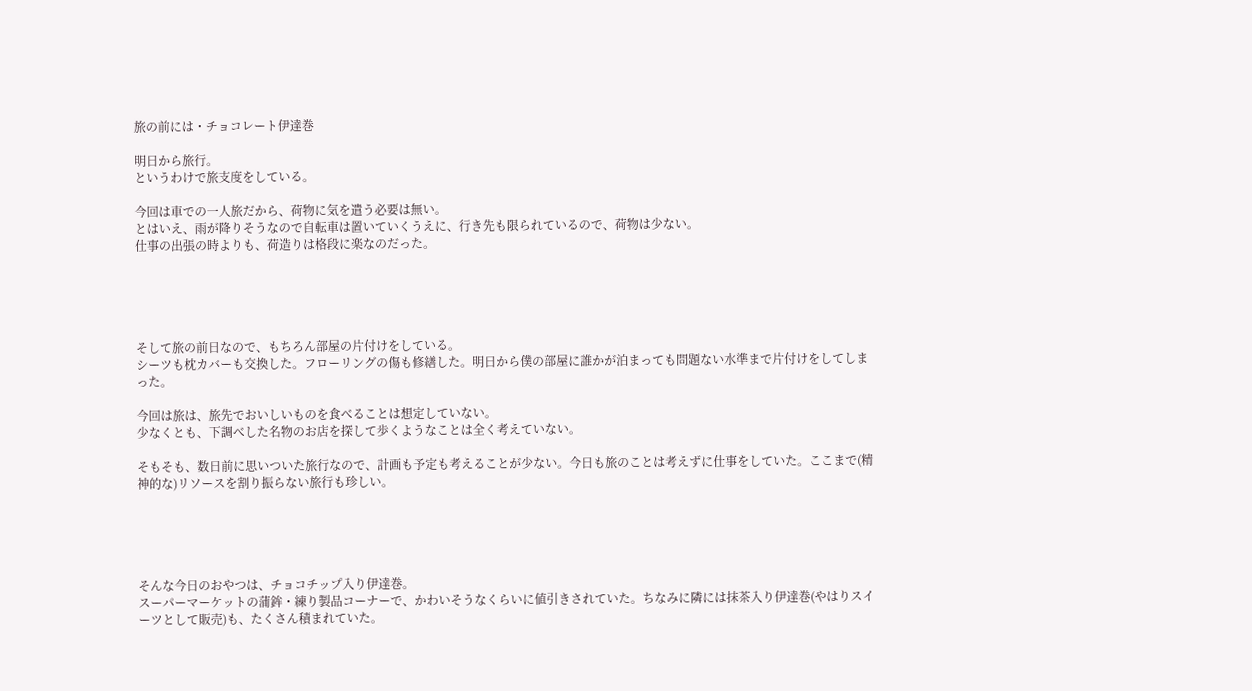旅の前には・チョコレート伊達巻

明日から旅行。
というわけで旅支度をしている。

今回は車での一人旅だから、荷物に気を遣う必要は無い。
とはいえ、雨が降りそうなので自転車は置いていくうえに、行き先も限られているので、荷物は少ない。
仕事の出張の時よりも、荷造りは格段に楽なのだった。





そして旅の前日なので、もちろん部屋の片付けをしている。
シーツも枕カバーも交換した。フローリングの傷も修繕した。明日から僕の部屋に誰かが泊まっても問題ない水準まで片付けをしてしまった。

今回は旅は、旅先でおいしいものを食べることは想定していない。
少なくとも、下調べした名物のお店を探して歩くようなことは全く考えていない。

そもそも、数日前に思いついた旅行なので、計画も予定も考えることが少ない。今日も旅のことは考えずに仕事をしていた。ここまで(精神的な)リソースを割り振らない旅行も珍しい。





そんな今日のおやつは、チョコチップ入り伊達巻。
スーパーマーケットの蒲鉾・練り製品コーナーで、かわいそうなくらいに値引きされていた。ちなみに隣には抹茶入り伊達巻(やはりスイーツとして販売)も、たくさん積まれていた。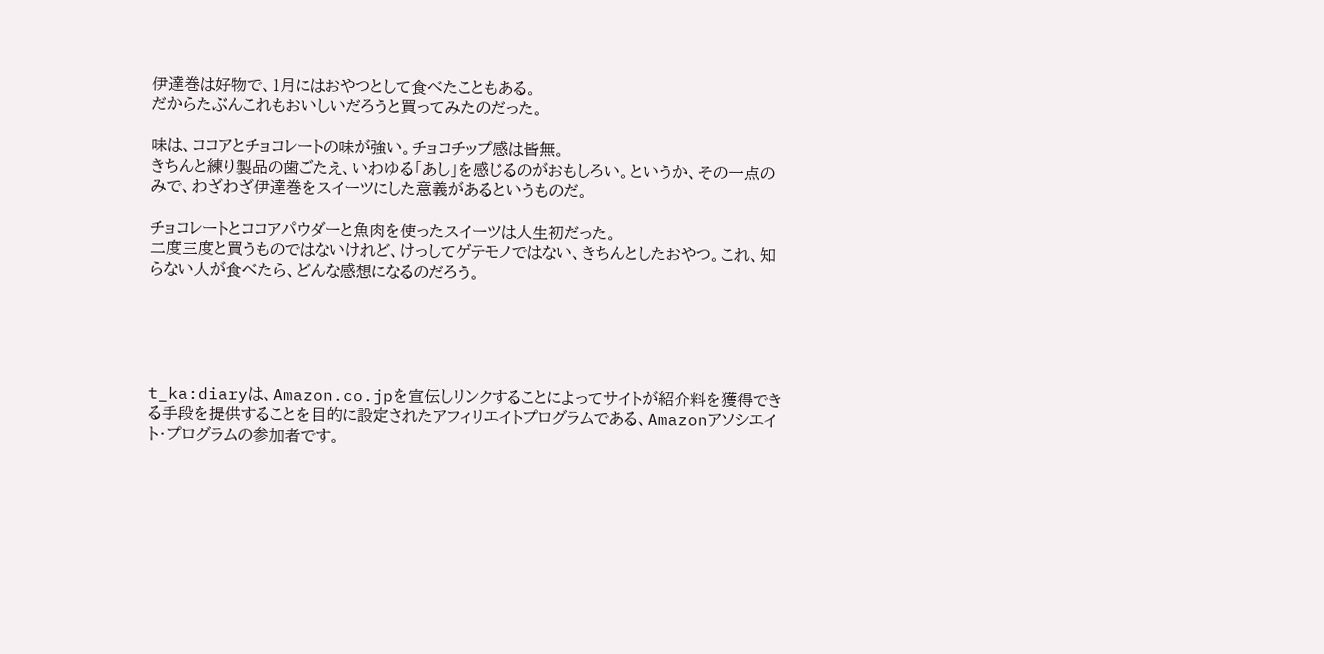伊達巻は好物で、1月にはおやつとして食べたこともある。
だからたぶんこれもおいしいだろうと買ってみたのだった。

味は、ココアとチョコレートの味が強い。チョコチップ感は皆無。
きちんと練り製品の歯ごたえ、いわゆる「あし」を感じるのがおもしろい。というか、その一点のみで、わざわざ伊達巻をスイーツにした意義があるというものだ。

チョコレートとココアパウダーと魚肉を使ったスイーツは人生初だった。
二度三度と買うものではないけれど、けっしてゲテモノではない、きちんとしたおやつ。これ、知らない人が食べたら、どんな感想になるのだろう。





t_ka:diaryは、Amazon.co.jpを宣伝しリンクすることによってサイトが紹介料を獲得できる手段を提供することを目的に設定されたアフィリエイトプログラムである、Amazonアソシエイト・プログラムの参加者です。